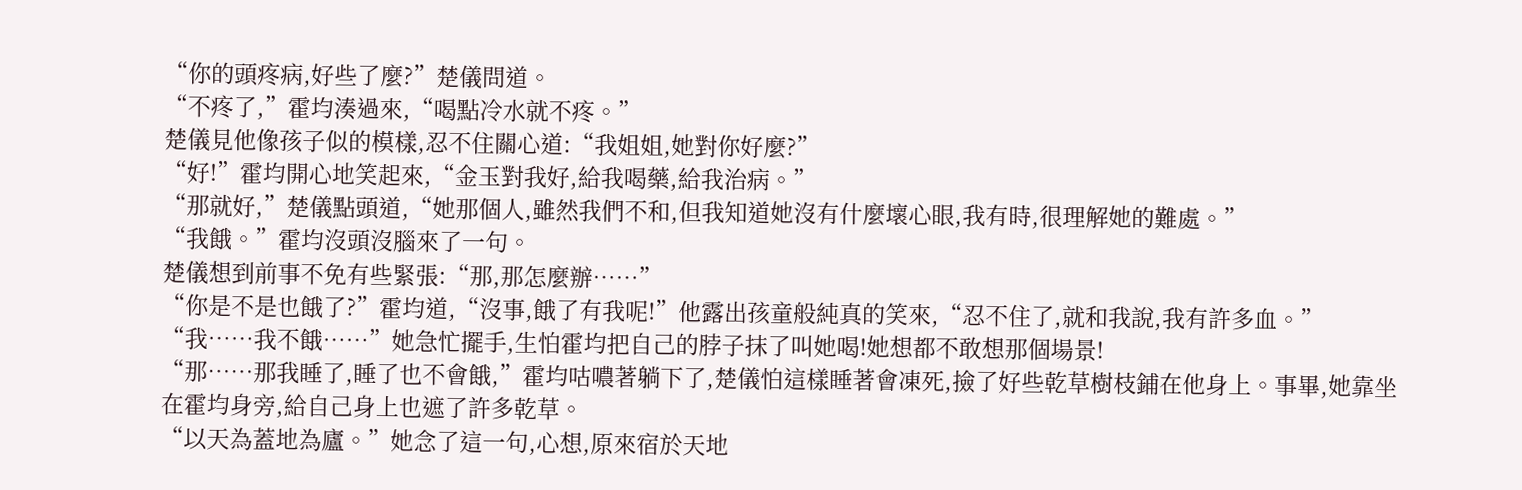“你的頭疼病,好些了麼?”楚儀問道。
“不疼了,”霍均湊過來,“喝點冷水就不疼。”
楚儀見他像孩子似的模樣,忍不住關心道:“我姐姐,她對你好麼?”
“好!”霍均開心地笑起來,“金玉對我好,給我喝藥,給我治病。”
“那就好,”楚儀點頭道,“她那個人,雖然我們不和,但我知道她沒有什麼壞心眼,我有時,很理解她的難處。”
“我餓。”霍均沒頭沒腦來了一句。
楚儀想到前事不免有些緊張:“那,那怎麼辦……”
“你是不是也餓了?”霍均道,“沒事,餓了有我呢!”他露出孩童般純真的笑來,“忍不住了,就和我說,我有許多血。”
“我……我不餓……”她急忙擺手,生怕霍均把自己的脖子抹了叫她喝!她想都不敢想那個場景!
“那……那我睡了,睡了也不會餓,”霍均咕噥著躺下了,楚儀怕這樣睡著會凍死,撿了好些乾草樹枝鋪在他身上。事畢,她靠坐在霍均身旁,給自己身上也遮了許多乾草。
“以天為蓋地為廬。”她念了這一句,心想,原來宿於天地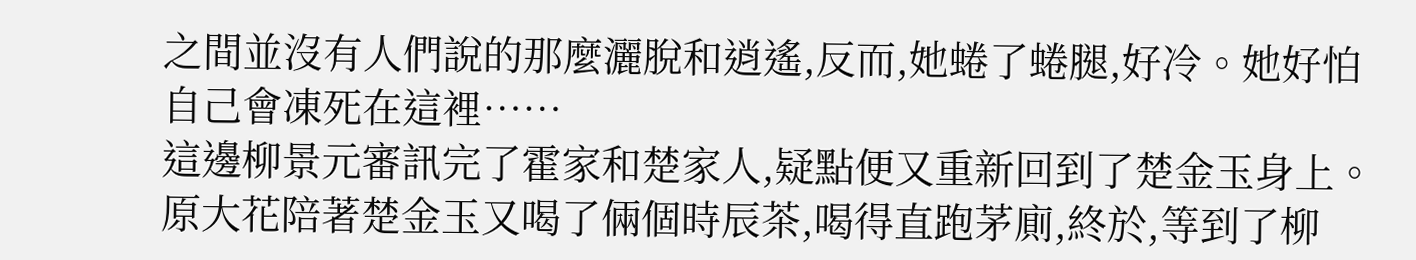之間並沒有人們說的那麼灑脫和逍遙,反而,她蜷了蜷腿,好冷。她好怕自己會凍死在這裡……
這邊柳景元審訊完了霍家和楚家人,疑點便又重新回到了楚金玉身上。原大花陪著楚金玉又喝了倆個時辰茶,喝得直跑茅廁,終於,等到了柳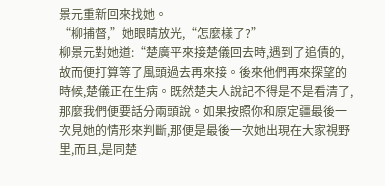景元重新回來找她。
“柳捕督,”她眼睛放光,“怎麼樣了?”
柳景元對她道:“楚廣平來接楚儀回去時,遇到了追債的,故而便打算等了風頭過去再來接。後來他們再來探望的時候,楚儀正在生病。既然楚夫人說記不得是不是看清了,那麼我們便要話分兩頭說。如果按照你和原定疆最後一次見她的情形來判斷,那便是最後一次她出現在大家視野里,而且,是同楚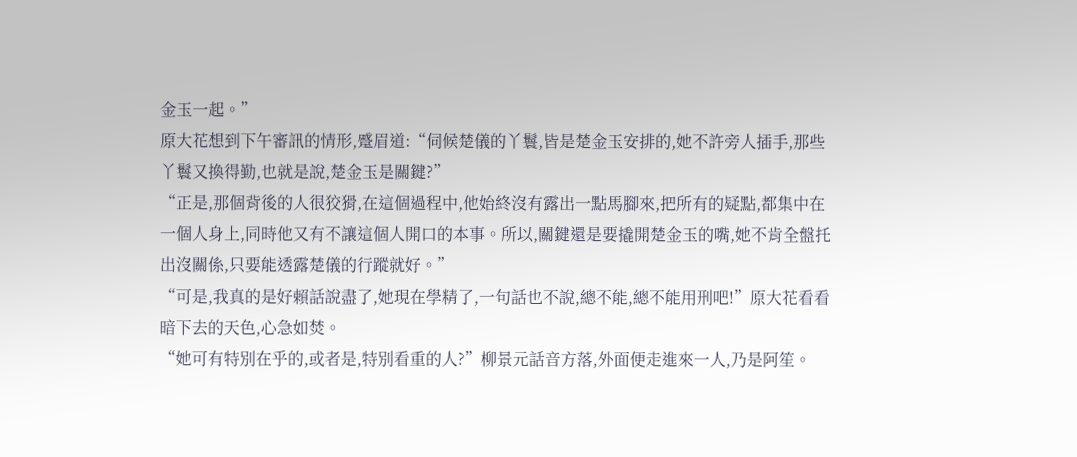金玉一起。”
原大花想到下午審訊的情形,蹙眉道:“伺候楚儀的丫鬟,皆是楚金玉安排的,她不許旁人插手,那些丫鬟又換得勤,也就是說,楚金玉是關鍵?”
“正是,那個背後的人很狡猾,在這個過程中,他始終沒有露出一點馬腳來,把所有的疑點,都集中在一個人身上,同時他又有不讓這個人開口的本事。所以,關鍵還是要撬開楚金玉的嘴,她不肯全盤托出沒關係,只要能透露楚儀的行蹤就好。”
“可是,我真的是好賴話說盡了,她現在學精了,一句話也不說,總不能,總不能用刑吧!”原大花看看暗下去的天色,心急如焚。
“她可有特別在乎的,或者是,特別看重的人?”柳景元話音方落,外面便走進來一人,乃是阿笙。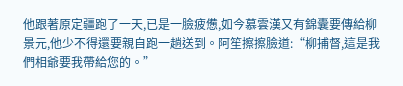他跟著原定疆跑了一天,已是一臉疲憊,如今慕雲漢又有錦囊要傳給柳景元,他少不得還要親自跑一趟送到。阿笙擦擦臉道:“柳捕督,這是我們相爺要我帶給您的。”